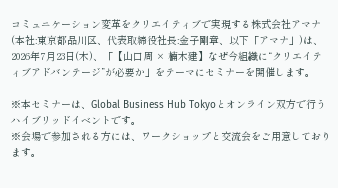コミュニケーション変革をクリエイティブで実現する株式会社アマナ(本社:東京都品川区、代表取締役社長:金子剛章、以下「アマナ」)は、2026年7月23日(木)、「【山口周 × 楠木建】なぜ今組織に“クリエイティブアドバンテージ”が必要か」をテーマにセミナーを開催します。

※本セミナーは、Global Business Hub Tokyoとオンライン双方で行うハイブリッドイベントです。
※会場で参加される方には、ワークショップと交流会をご用意しております。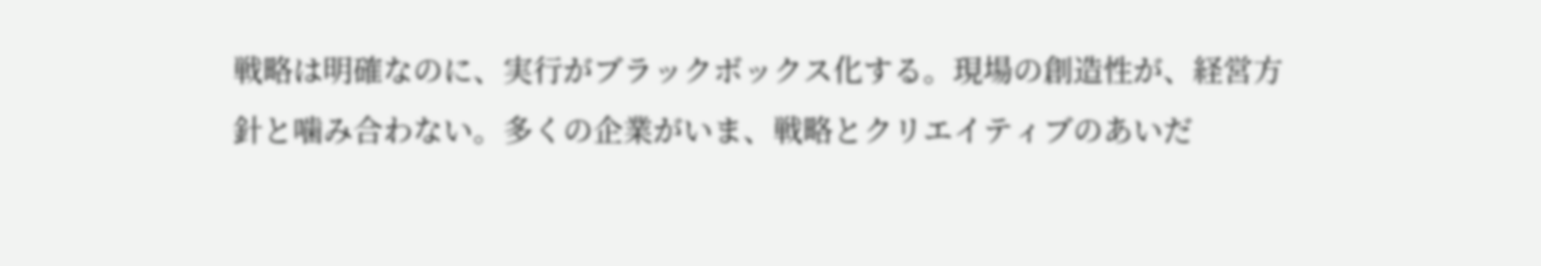戦略は明確なのに、実行がブラックボックス化する。現場の創造性が、経営方針と噛み合わない。多くの企業がいま、戦略とクリエイティブのあいだ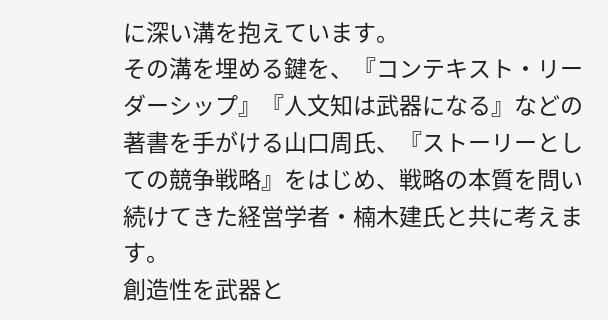に深い溝を抱えています。
その溝を埋める鍵を、『コンテキスト・リーダーシップ』『人文知は武器になる』などの著書を手がける山口周氏、『ストーリーとしての競争戦略』をはじめ、戦略の本質を問い続けてきた経営学者・楠木建氏と共に考えます。
創造性を武器と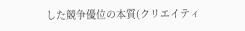した競争優位の本質(クリエイティ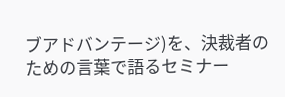ブアドバンテージ)を、決裁者のための言葉で語るセミナー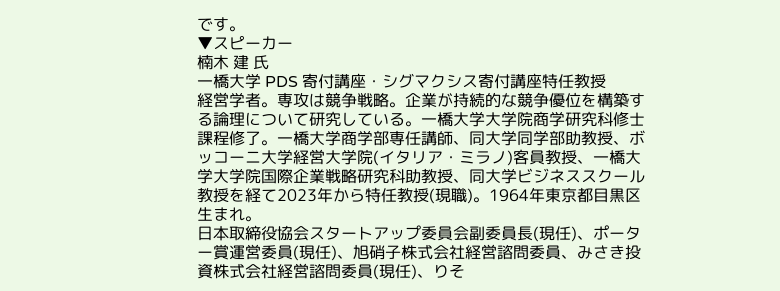です。
▼スピーカー
楠木 建 氏
一橋大学 PDS 寄付講座・シグマクシス寄付講座特任教授
経営学者。専攻は競争戦略。企業が持続的な競争優位を構築する論理について研究している。一橋大学大学院商学研究科修士課程修了。一橋大学商学部専任講師、同大学同学部助教授、ボッコーニ大学経営大学院(イタリア・ミラノ)客員教授、一橋大学大学院国際企業戦略研究科助教授、同大学ビジネススクール教授を経て2023年から特任教授(現職)。1964年東京都目黒区生まれ。
日本取締役協会スタートアップ委員会副委員長(現任)、ポーター賞運営委員(現任)、旭硝子株式会社経営諮問委員、みさき投資株式会社経営諮問委員(現任)、りそ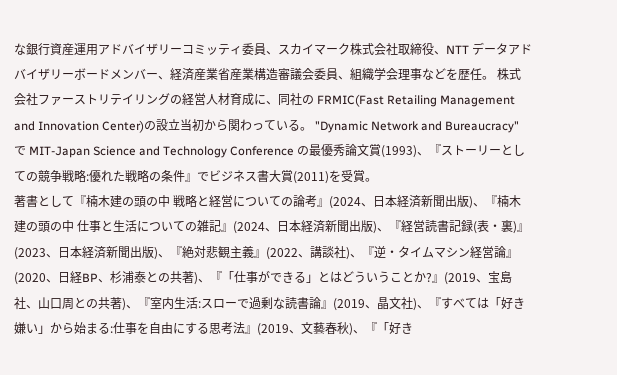な銀行資産運用アドバイザリーコミッティ委員、スカイマーク株式会社取締役、NTT データアドバイザリーボードメンバー、経済産業省産業構造審議会委員、組織学会理事などを歴任。 株式会社ファーストリテイリングの経営人材育成に、同社の FRMIC(Fast Retailing Management and Innovation Center)の設立当初から関わっている。 "Dynamic Network and Bureaucracy" で MIT-Japan Science and Technology Conference の最優秀論文賞(1993)、『ストーリーとしての競争戦略:優れた戦略の条件』でビジネス書大賞(2011)を受賞。
著書として『楠木建の頭の中 戦略と経営についての論考』(2024、日本経済新聞出版)、『楠木建の頭の中 仕事と生活についての雑記』(2024、日本経済新聞出版)、『経営読書記録(表・裏)』(2023、日本経済新聞出版)、『絶対悲観主義』(2022、講談社)、『逆・タイムマシン経営論』(2020、日経BP、杉浦泰との共著)、『「仕事ができる」とはどういうことか?』(2019、宝島社、山口周との共著)、『室内生活:スローで過剰な読書論』(2019、晶文社)、『すべては「好き嫌い」から始まる:仕事を自由にする思考法』(2019、文藝春秋)、『「好き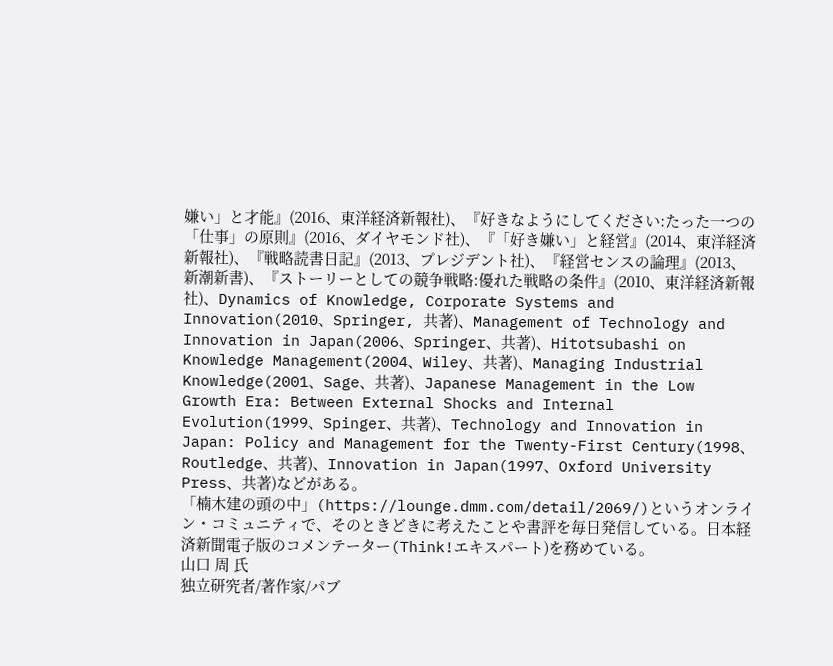嫌い」と才能』(2016、東洋経済新報社)、『好きなようにしてください:たった一つの「仕事」の原則』(2016、ダイヤモンド社)、『「好き嫌い」と経営』(2014、東洋経済新報社)、『戦略読書日記』(2013、プレジデント社)、『経営センスの論理』(2013、新潮新書)、『ストーリーとしての競争戦略:優れた戦略の条件』(2010、東洋経済新報社)、Dynamics of Knowledge, Corporate Systems and Innovation(2010、Springer, 共著)、Management of Technology and Innovation in Japan(2006、Springer、共著)、Hitotsubashi on Knowledge Management(2004、Wiley、共著)、Managing Industrial Knowledge(2001、Sage、共著)、Japanese Management in the Low Growth Era: Between External Shocks and Internal Evolution(1999、Spinger、共著)、Technology and Innovation in Japan: Policy and Management for the Twenty-First Century(1998、Routledge、共著)、Innovation in Japan(1997、Oxford University Press、共著)などがある。
「楠木建の頭の中」(https://lounge.dmm.com/detail/2069/)というオンライン・コミュニティで、そのときどきに考えたことや書評を毎日発信している。日本経済新聞電子版のコメンテーター(Think!エキスパート)を務めている。
山口 周 氏
独立研究者/著作家/パブ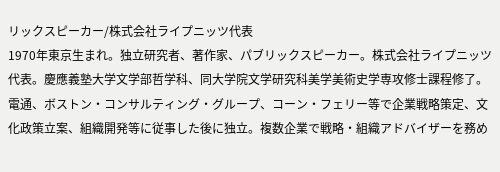リックスピーカー/株式会社ライプニッツ代表
1970年東京生まれ。独立研究者、著作家、パブリックスピーカー。株式会社ライプニッツ代表。慶應義塾大学文学部哲学科、同大学院文学研究科美学美術史学専攻修士課程修了。電通、ボストン・コンサルティング・グループ、コーン・フェリー等で企業戦略策定、文化政策立案、組織開発等に従事した後に独立。複数企業で戦略・組織アドバイザーを務め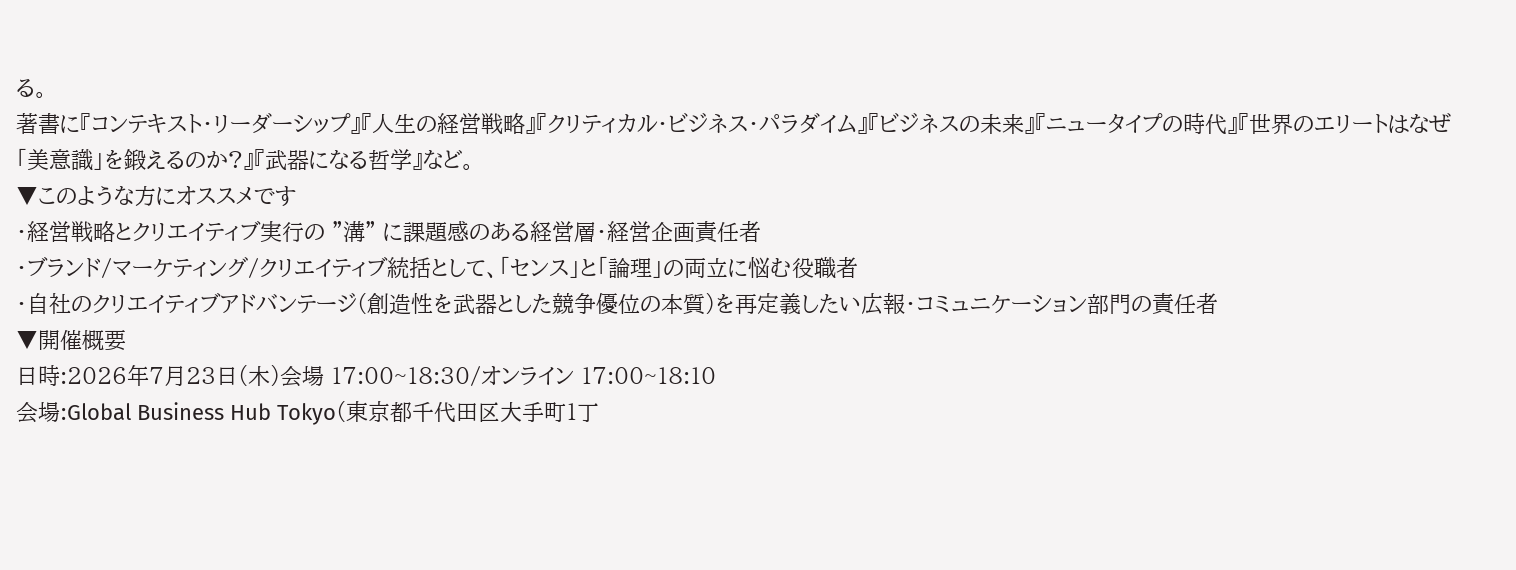る。
著書に『コンテキスト・リーダーシップ』『人生の経営戦略』『クリティカル・ビジネス・パラダイム』『ビジネスの未来』『ニュータイプの時代』『世界のエリートはなぜ「美意識」を鍛えるのか?』『武器になる哲学』など。
▼このような方にオススメです
・経営戦略とクリエイティブ実行の "溝" に課題感のある経営層・経営企画責任者
・ブランド/マーケティング/クリエイティブ統括として、「センス」と「論理」の両立に悩む役職者
・自社のクリエイティブアドバンテージ(創造性を武器とした競争優位の本質)を再定義したい広報・コミュニケーション部門の責任者
▼開催概要
日時:2026年7月23日(木)会場 17:00~18:30/オンライン 17:00~18:10
会場:Global Business Hub Tokyo(東京都千代田区大手町1丁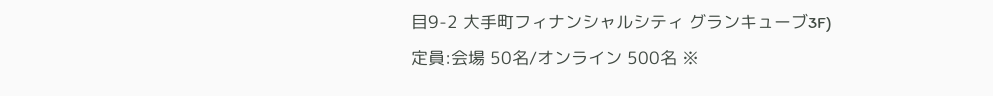目9-2 大手町フィナンシャルシティ グランキューブ3F)
定員:会場 50名/オンライン 500名 ※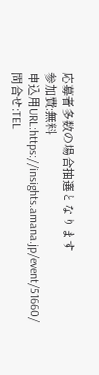応募者多数の場合抽選となります
参加費:無料
申込用URL:https://insights.amana.jp/event/51660/
問合せ:TEL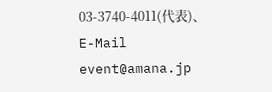03-3740-4011(代表)、E-Mail event@amana.jp